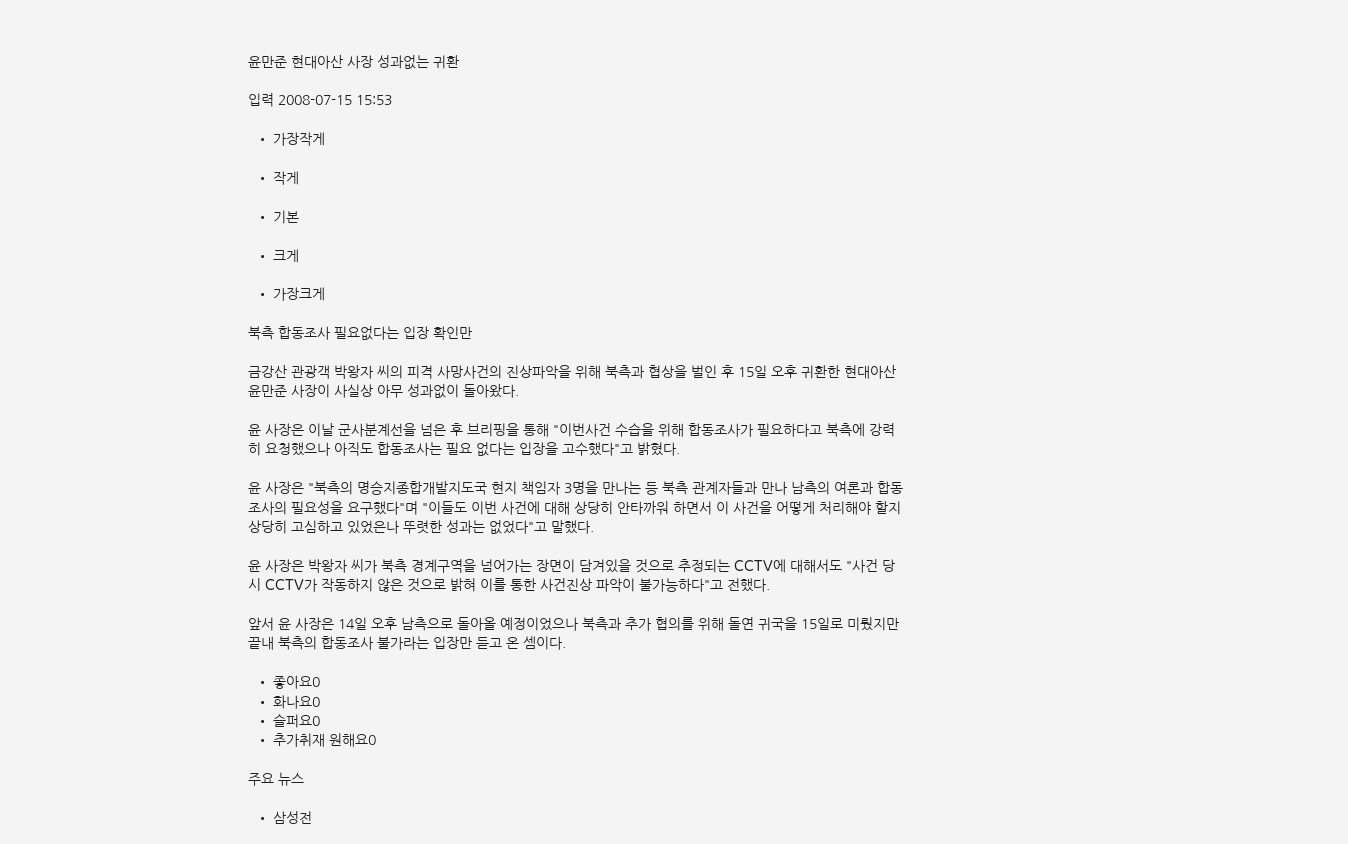윤만준 현대아산 사장 성과없는 귀환

입력 2008-07-15 15:53

  • 가장작게

  • 작게

  • 기본

  • 크게

  • 가장크게

북측 합동조사 필요없다는 입장 확인만

금강산 관광객 박왕자 씨의 피격 사망사건의 진상파악을 위해 북측과 협상을 벌인 후 15일 오후 귀환한 현대아산 윤만준 사장이 사실상 아무 성과없이 돌아왔다.

윤 사장은 이날 군사분계선을 넘은 후 브리핑을 통해 "이번사건 수습을 위해 합동조사가 필요하다고 북측에 강력히 요청했으나 아직도 합동조사는 필요 없다는 입장을 고수했다"고 밝혔다.

윤 사장은 "북측의 명승지종합개발지도국 현지 책임자 3명을 만나는 등 북측 관계자들과 만나 남측의 여론과 합동조사의 필요성을 요구했다"며 "이들도 이번 사건에 대해 상당히 안타까워 하면서 이 사건을 어떻게 처리해야 할지 상당히 고심하고 있었은나 뚜렷한 성과는 없었다"고 말했다.

윤 사장은 박왕자 씨가 북측 경계구역을 넘어가는 장면이 담겨있을 것으로 추정되는 CCTV에 대해서도 "사건 당시 CCTV가 작동하지 않은 것으로 밝혀 이를 통한 사건진상 파악이 불가능하다"고 전했다.

앞서 윤 사장은 14일 오후 남측으로 돌아올 예정이었으나 북측과 추가 협의를 위해 돌연 귀국을 15일로 미뤘지만 끝내 북측의 합동조사 불가라는 입장만 듣고 온 셈이다.

  • 좋아요0
  • 화나요0
  • 슬퍼요0
  • 추가취재 원해요0

주요 뉴스

  • 삼성전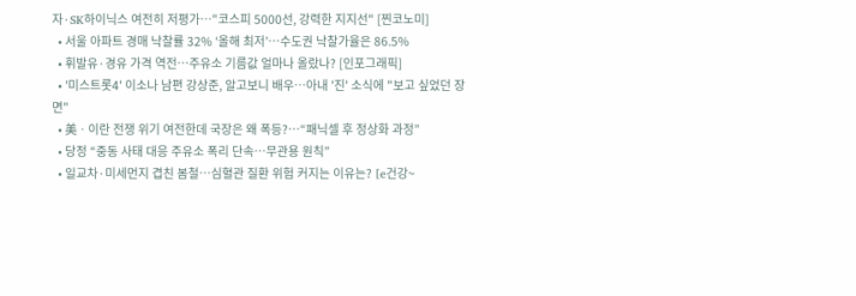자·SK하이닉스 여전히 저평가…"코스피 5000선, 강력한 지지선" [찐코노미]
  • 서울 아파트 경매 낙찰률 32% ‘올해 최저’⋯수도권 낙찰가율은 86.5%
  • 휘발유·경유 가격 역전…주유소 기름값 얼마나 올랐나? [인포그래픽]
  • '미스트롯4' 이소나 남편 강상준, 알고보니 배우⋯아내 '진' 소식에 "보고 싶었던 장면"
  • 美ㆍ이란 전쟁 위기 여전한데 국장은 왜 폭등?⋯“패닉셀 후 정상화 과정”
  • 당정 “중동 사태 대응 주유소 폭리 단속…무관용 원칙”
  • 일교차·미세먼지 겹친 봄철…심혈관 질환 위험 커지는 이유는? [e건강~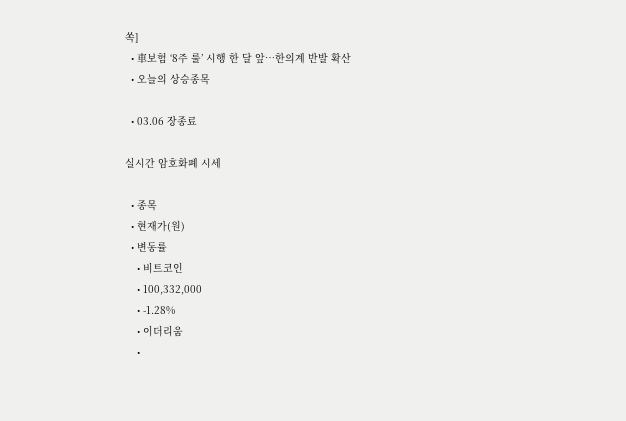쏙]
  • 車보험 ‘8주 룰’ 시행 한 달 앞…한의계 반발 확산
  • 오늘의 상승종목

  • 03.06 장종료

실시간 암호화폐 시세

  • 종목
  • 현재가(원)
  • 변동률
    • 비트코인
    • 100,332,000
    • -1.28%
    • 이더리움
    •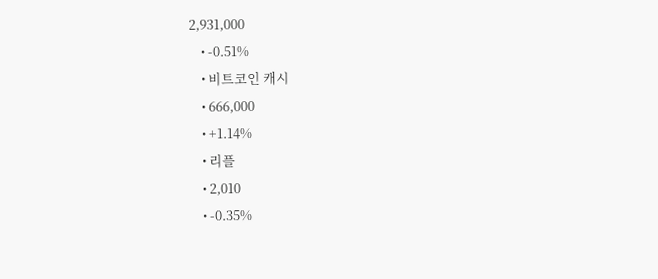2,931,000
    • -0.51%
    • 비트코인 캐시
    • 666,000
    • +1.14%
    • 리플
    • 2,010
    • -0.35%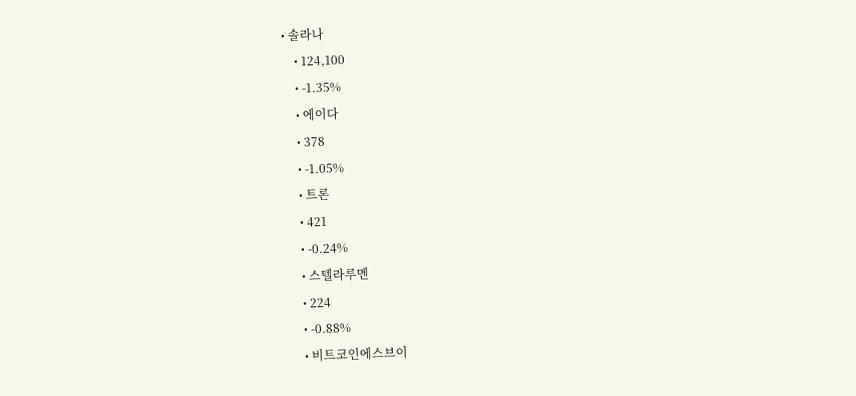• 솔라나
    • 124,100
    • -1.35%
    • 에이다
    • 378
    • -1.05%
    • 트론
    • 421
    • -0.24%
    • 스텔라루멘
    • 224
    • -0.88%
    • 비트코인에스브이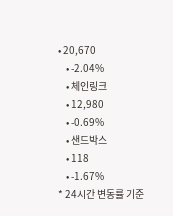• 20,670
    • -2.04%
    • 체인링크
    • 12,980
    • -0.69%
    • 샌드박스
    • 118
    • -1.67%
* 24시간 변동률 기준